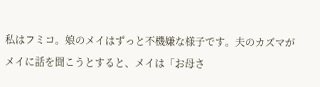私はフミコ。娘のメイはずっと不機嫌な様子です。夫のカズマがメイに話を聞こうとすると、メイは「お母さ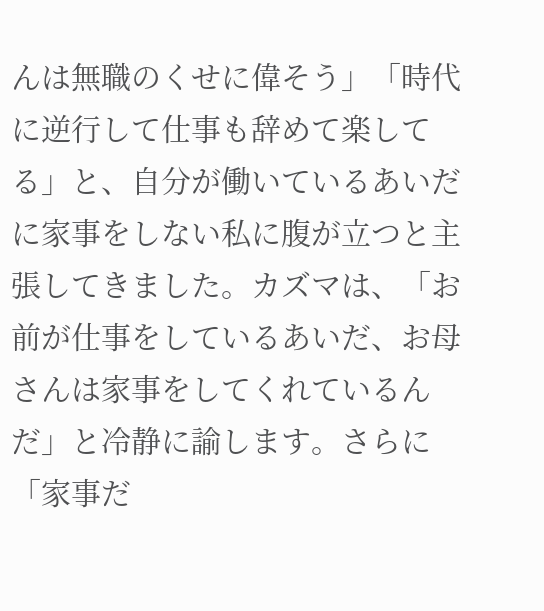んは無職のくせに偉そう」「時代に逆行して仕事も辞めて楽してる」と、自分が働いているあいだに家事をしない私に腹が立つと主張してきました。カズマは、「お前が仕事をしているあいだ、お母さんは家事をしてくれているんだ」と冷静に諭します。さらに「家事だ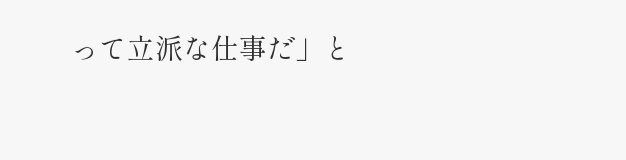って立派な仕事だ」と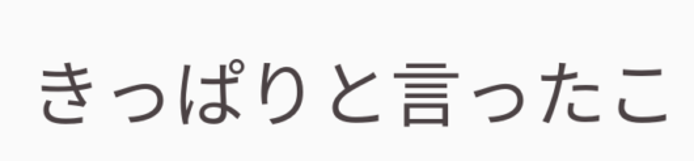きっぱりと言ったこ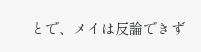とで、メイは反論できず